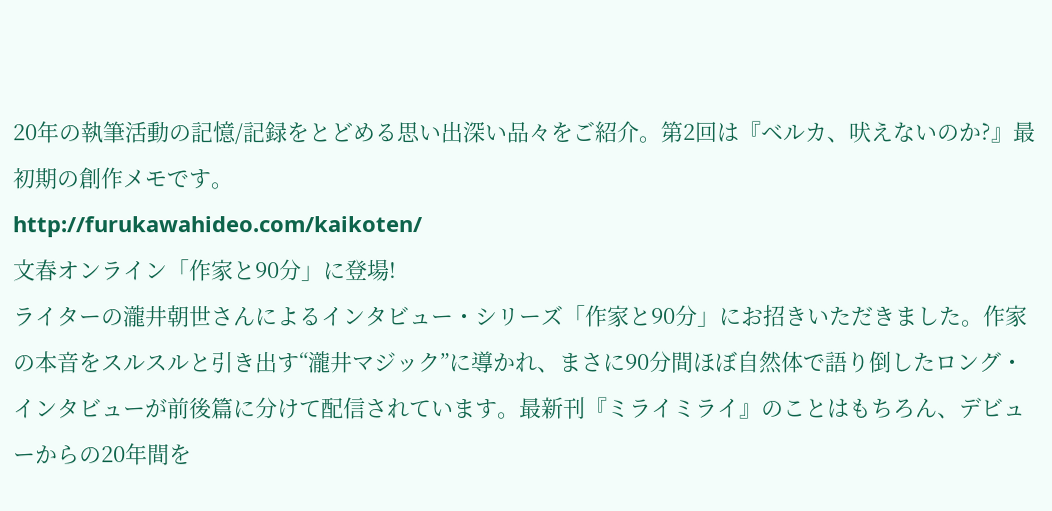20年の執筆活動の記憶/記録をとどめる思い出深い品々をご紹介。第2回は『ベルカ、吠えないのか?』最初期の創作メモです。
http://furukawahideo.com/kaikoten/
文春オンライン「作家と90分」に登場!
ライターの瀧井朝世さんによるインタビュー・シリーズ「作家と90分」にお招きいただきました。作家の本音をスルスルと引き出す“瀧井マジック”に導かれ、まさに90分間ほぼ自然体で語り倒したロング・インタビューが前後篇に分けて配信されています。最新刊『ミライミライ』のことはもちろん、デビューからの20年間を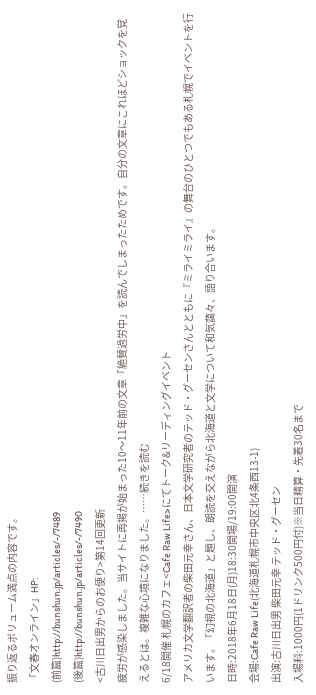振り返るボリューム満点の内容です。
「文春オンライン」HP:
(前篇)http://bunshun.jp/articles/-/7489
(後篇)http://bunshun.jp/articles/-/7490
<古川日出男からのお便り>第14回更新
疲労が感染しました。当サイトに再掲が始まった10〜11年前の文章「絶賛過労中」を読んでしまったためです。自分の文章にこれほどショックを覚えるとは。複雑な心境になりました。……続きを読む
6/18開催 札幌のカフェ<Cafe Raw Life>にてトーク&リーディングイベント
アメリカ文学翻訳者の柴田元幸さん、日本文学研究者のテッド・グーセンさんとともに『ミライミライ』の舞台のひとつでもある札幌でイベントを行います。「幻視の北海道」と題し、朗読を交えながら北海道と文学について和気藹々、語り合います。
日時:2018年6月18日(月)18:30開場/19:00開演
会場:Cafe Raw Life(北海道札幌市中央区北4条西13-1)
出演:古川日出男 柴田元幸 テッド・グーセン
入場料:1000円(1ドリンク500円付)※当日精算・先着30名まで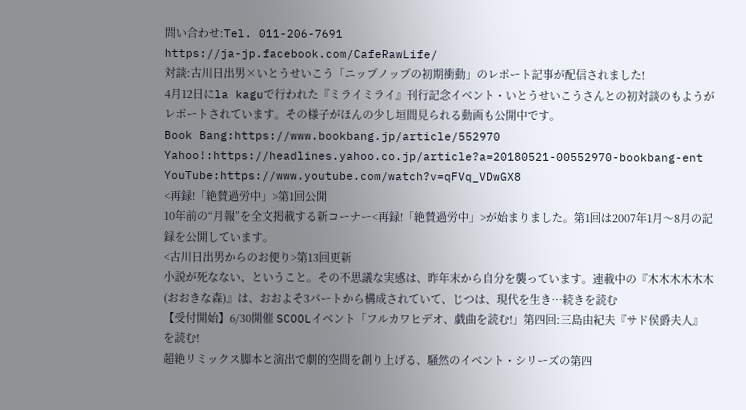問い合わせ:Tel. 011-206-7691
https://ja-jp.facebook.com/CafeRawLife/
対談:古川日出男×いとうせいこう「ニップノップの初期衝動」のレポート記事が配信されました!
4月12日にla kaguで行われた『ミライミライ』刊行記念イベント・いとうせいこうさんとの初対談のもようがレポートされています。その様子がほんの少し垣間見られる動画も公開中です。
Book Bang:https://www.bookbang.jp/article/552970
Yahoo!:https://headlines.yahoo.co.jp/article?a=20180521-00552970-bookbang-ent
YouTube:https://www.youtube.com/watch?v=qFVq_VDwGX8
<再録!「絶賛過労中」>第1回公開
10年前の“月報”を全文掲載する新コーナー<再録!「絶賛過労中」>が始まりました。第1回は2007年1月〜8月の記録を公開しています。
<古川日出男からのお便り>第13回更新
小説が死なない、ということ。その不思議な実感は、昨年末から自分を襲っています。連載中の『木木木木木木(おおきな森)』は、おおよそ3パートから構成されていて、じつは、現代を生き…続きを読む
【受付開始】6/30開催 SCOOLイベント「フルカワヒデオ、戯曲を読む!」第四回:三島由紀夫『サド侯爵夫人』を読む!
超絶リミックス脚本と演出で劇的空間を創り上げる、騒然のイベント・シリーズの第四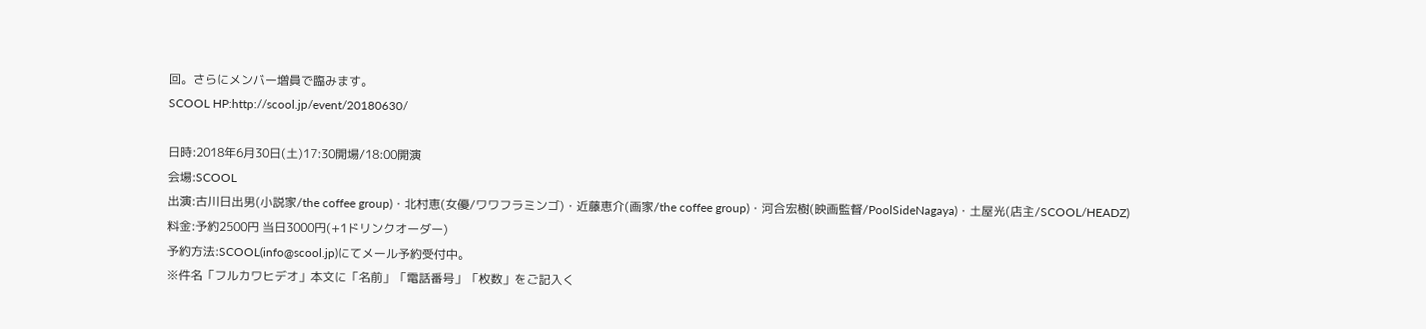回。さらにメンバー増員で臨みます。
SCOOL HP:http://scool.jp/event/20180630/

日時:2018年6月30日(土)17:30開場/18:00開演
会場:SCOOL
出演:古川日出男(小説家/the coffee group)・北村恵(女優/ワワフラミンゴ)・近藤恵介(画家/the coffee group)・河合宏樹(映画監督/PoolSideNagaya)・土屋光(店主/SCOOL/HEADZ)
料金:予約2500円 当日3000円(+1ドリンクオーダー)
予約方法:SCOOL(info@scool.jp)にてメール予約受付中。
※件名「フルカワヒデオ」本文に「名前」「電話番号」「枚数」をご記入く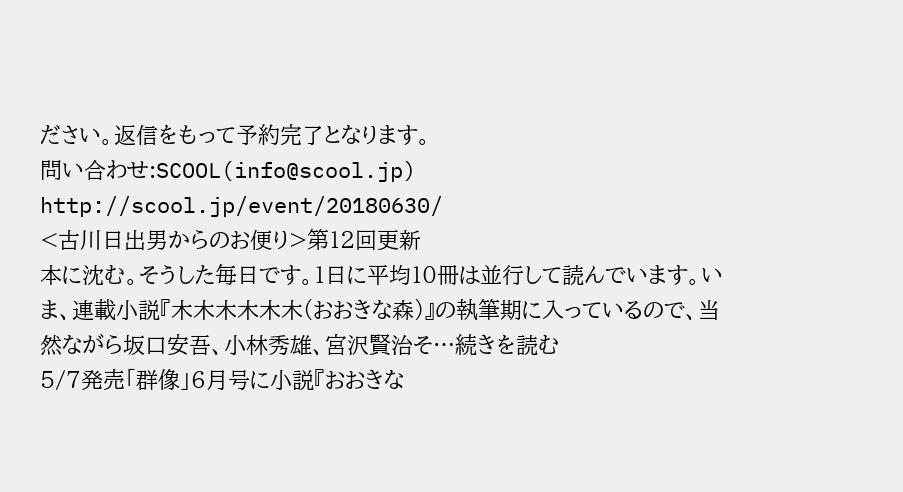ださい。返信をもって予約完了となります。
問い合わせ:SCOOL(info@scool.jp)
http://scool.jp/event/20180630/
<古川日出男からのお便り>第12回更新
本に沈む。そうした毎日です。1日に平均10冊は並行して読んでいます。いま、連載小説『木木木木木木(おおきな森)』の執筆期に入っているので、当然ながら坂口安吾、小林秀雄、宮沢賢治そ…続きを読む
5/7発売「群像」6月号に小説『おおきな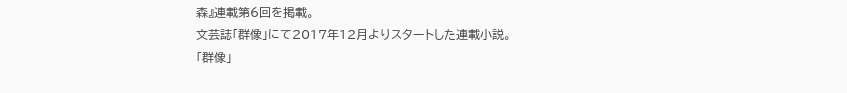森』連載第6回を掲載。
文芸誌「群像」にて2017年12月よりスタートした連載小説。
「群像」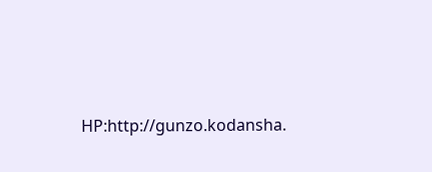HP:http://gunzo.kodansha.